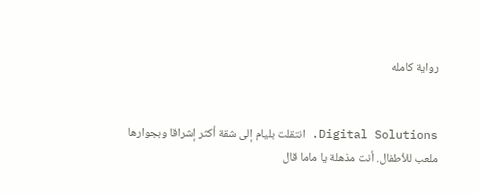رواية كامله


Digital Solutions. انتقلت بليام إلى شقة أكثر إشراقا وبجوارها ملعب للأطفال. أنت مذهلة يا ماما قال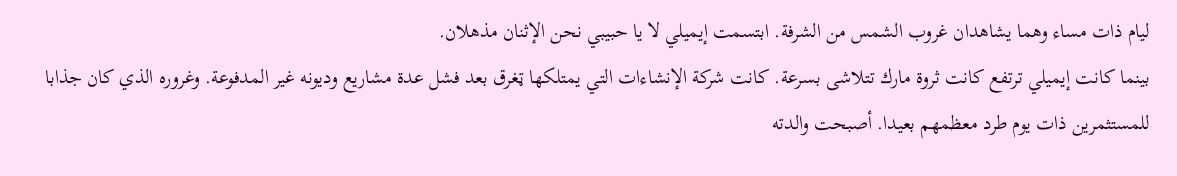ليام ذات مساء وهما يشاهدان غروب الشمس من الشرفة. ابتسمت إيميلي لا يا حبيبي نحن الإثنان مذهلان.
بينما كانت إيميلي ترتفع كانت ثروة مارك تتلاشى بسرعة. كانت شركة الإنشاءات التي يمتلكها ټغرق بعد فشل عدة مشاريع وديونه غير المدفوعة. وغروره الذي كان جذابا للمستثمرين ذات يوم طرد معظمهم بعيدا. أصبحت والدته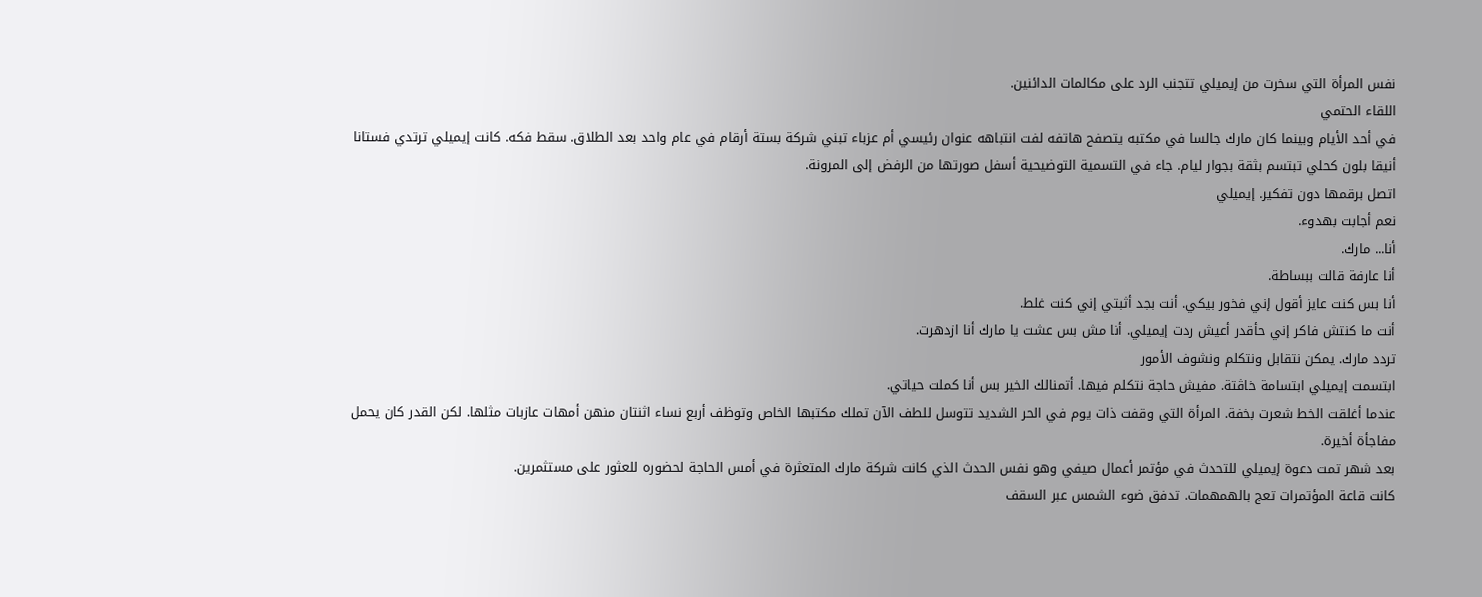نفس المرأة التي سخرت من إيميلي تتجنب الرد على مكالمات الدائنين.
اللقاء الحتمي
في أحد الأيام وبينما كان مارك جالسا في مكتبه يتصفح هاتفه لفت انتباهه عنوان رئيسي أم عزباء تبني شركة بستة أرقام في عام واحد بعد الطلاق. سقط فكه. كانت إيميلي ترتدي فستانا أنيقا بلون كحلي تبتسم بثقة بجوار ليام. جاء في التسمية التوضيحية أسفل صورتها من الرفض إلى المرونة.
اتصل برقمها دون تفكير. إيميلي
نعم أجابت بهدوء.
أنا... مارك.
أنا عارفة قالت ببساطة.
أنا بس كنت عايز أقول إني فخور بيكي. أنت بجد أثبتي إني كنت غلط.
أنت ما كنتش فاكر إني حأقدر أعيش ردت إيميلي. أنا مش بس عشت يا مارك أنا ازدهرت.
تردد مارك. يمكن نتقابل ونتكلم ونشوف الأمور
ابتسمت إيميلي ابتسامة خاڤتة. مفيش حاجة نتكلم فيها. أتمنالك الخير بس أنا كملت حياتي.
عندما أغلقت الخط شعرت بخفة. المرأة التي وقفت ذات يوم في الحر الشديد تتوسل للطف الآن تملك مكتبها الخاص وتوظف أربع نساء اثنتان منهن أمهات عازبات مثلها. لكن القدر كان يحمل مفاجأة أخيرة.
بعد شهر تمت دعوة إيميلي للتحدث في مؤتمر أعمال صيفي وهو نفس الحدث الذي كانت شركة مارك المتعثرة في أمس الحاجة لحضوره للعثور على مستثمرين.
كانت قاعة المؤتمرات تعج بالهمهمات. تدفق ضوء الشمس عبر السقف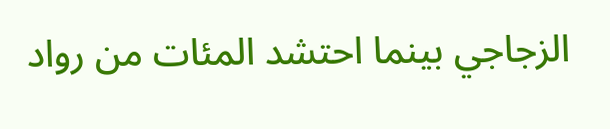الزجاجي بينما احتشد المئات من رواد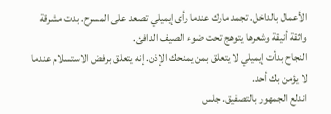الأعمال بالداخل. تجمد مارك عندما رأى إيميلي تصعد على المسرح. بدت مشرقة واثقة أنيقة وشعرها يتوهج تحت ضوء الصيف الدافئ.
النجاح بدأت إيميلي لا يتعلق بمن يمنحك الإذن. إنه يتعلق برفض الاستسلام عندما لا يؤمن بك أحد.
اندلع الجمهور بالتصفيق. جلس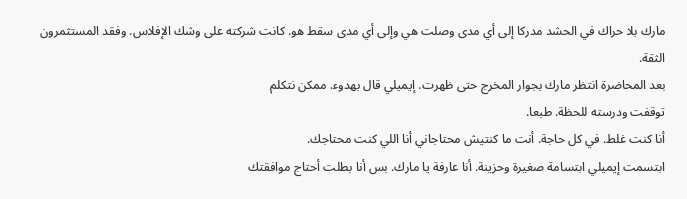مارك بلا حراك في الحشد مدركا إلى أي مدى وصلت هي وإلى أي مدى سقط هو. كانت شركته على وشك الإفلاس. وفقد المستثمرون الثقة.
بعد المحاضرة انتظر مارك بجوار المخرج حتى ظهرت. إيميلي قال بهدوء. ممكن نتكلم
توقفت ودرسته للحظة. طبعا.
أنا كنت غلط. في كل حاجة. أنت ما كنتيش محتاجاني أنا اللي كنت محتاجك.
ابتسمت إيميلي ابتسامة صغيرة وحزينة. أنا عارفة يا مارك. بس أنا بطلت أحتاج موافقتك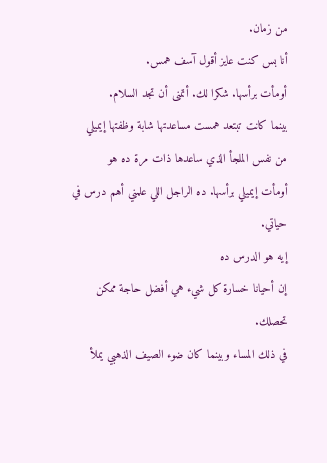من زمان.
أنا بس كنت عايز أقول آسف همس.
أومأت برأسها. شكرا لك. أتمنى أن تجد السلام.
بينما كانت تبتعد همست مساعدتها شابة وظفتها إيميلي من نفس الملجأ الذي ساعدها ذات مرة ده هو
أومأت إيميلي برأسها. ده الراجل اللي علمني أهم درس في حياتي.
إيه هو الدرس ده
إن أحيانا خسارة كل شيء هي أفضل حاجة ممكن تحصلك.
في ذلك المساء وبينما كان ضوء الصيف الذهبي يملأ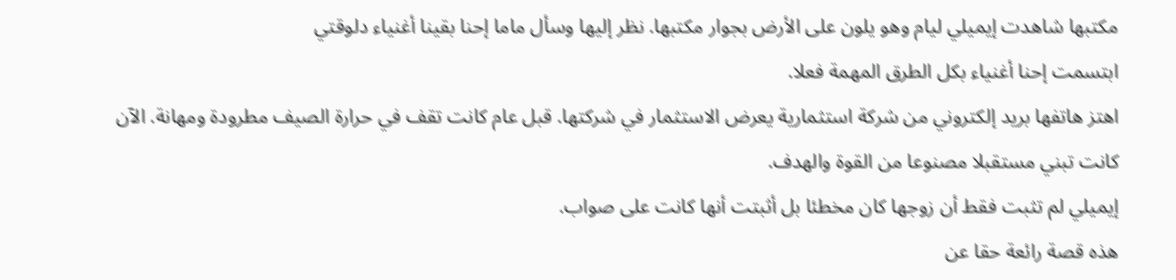مكتبها شاهدت إيميلي ليام وهو يلون على الأرض بجوار مكتبها. نظر إليها وسأل ماما إحنا بقينا أغنياء دلوقتي
ابتسمت إحنا أغنياء بكل الطرق المهمة فعلا.
اهتز هاتفها بريد إلكتروني من شركة استثمارية يعرض الاستثمار في شركتها. قبل عام كانت تقف في حرارة الصيف مطرودة ومهانة. الآن كانت تبني مستقبلا مصنوعا من القوة والهدف.
إيميلي لم تثبت فقط أن زوجها كان مخطئا بل أثبتت أنها كانت على صواب.
هذه قصة رائعة حقا عن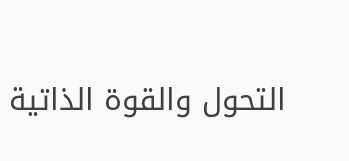التحول والقوة الذاتية